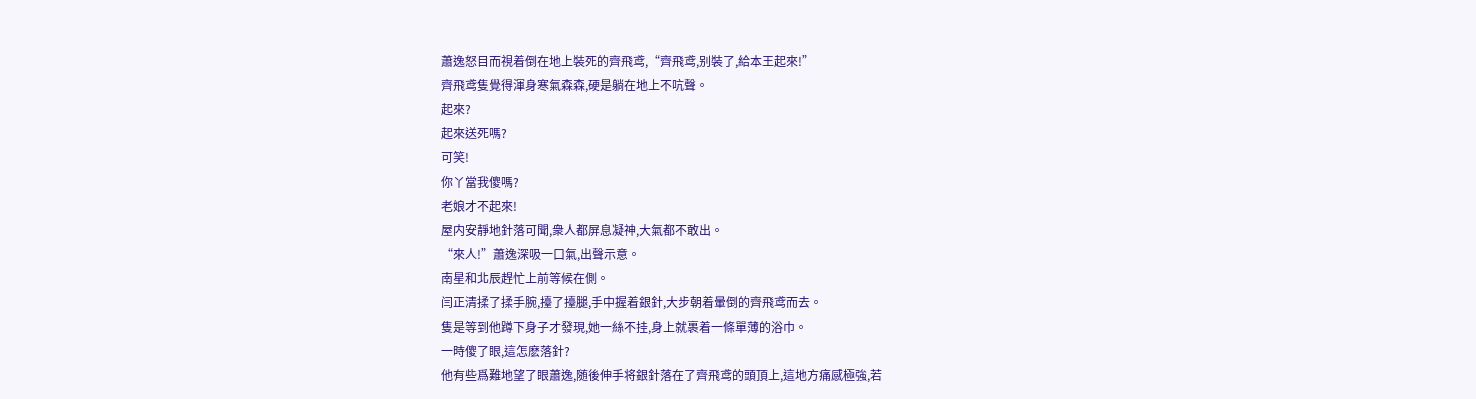蕭逸怒目而視着倒在地上裝死的齊飛鸢,“齊飛鸢,别裝了,給本王起來!”
齊飛鸢隻覺得渾身寒氣森森,硬是躺在地上不吭聲。
起來?
起來送死嗎?
可笑!
你丫當我傻嗎?
老娘才不起來!
屋内安靜地針落可聞,衆人都屏息凝神,大氣都不敢出。
“來人!”蕭逸深吸一口氣,出聲示意。
南星和北辰趕忙上前等候在側。
闫正清揉了揉手腕,擡了擡腿,手中握着銀針,大步朝着暈倒的齊飛鸢而去。
隻是等到他蹲下身子才發現,她一絲不挂,身上就裹着一條單薄的浴巾。
一時傻了眼,這怎麽落針?
他有些爲難地望了眼蕭逸,随後伸手将銀針落在了齊飛鸢的頭頂上,這地方痛感極強,若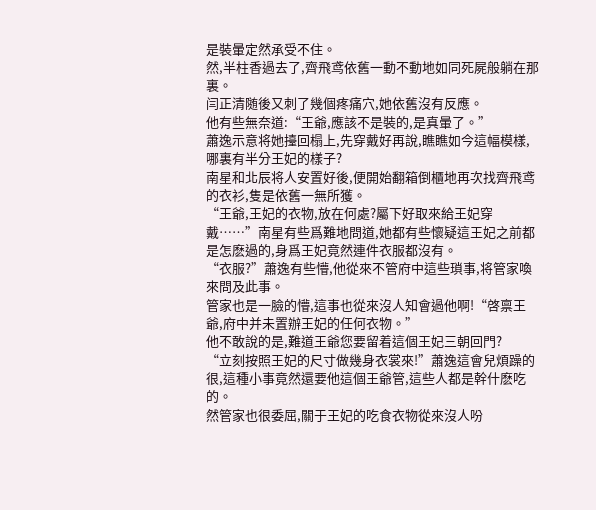是裝暈定然承受不住。
然,半柱香過去了,齊飛鸢依舊一動不動地如同死屍般躺在那裏。
闫正清随後又刺了幾個疼痛穴,她依舊沒有反應。
他有些無奈道:“王爺,應該不是裝的,是真暈了。”
蕭逸示意将她擡回榻上,先穿戴好再說,瞧瞧如今這幅模樣,哪裏有半分王妃的樣子?
南星和北辰将人安置好後,便開始翻箱倒櫃地再次找齊飛鸢的衣衫,隻是依舊一無所獲。
“王爺,王妃的衣物,放在何處?屬下好取來給王妃穿戴……”南星有些爲難地問道,她都有些懷疑這王妃之前都是怎麽過的,身爲王妃竟然連件衣服都沒有。
“衣服?”蕭逸有些懵,他從來不管府中這些瑣事,将管家喚來問及此事。
管家也是一臉的懵,這事也從來沒人知會過他啊!“啓禀王爺,府中并未置辦王妃的任何衣物。”
他不敢說的是,難道王爺您要留着這個王妃三朝回門?
“立刻按照王妃的尺寸做幾身衣裳來!”蕭逸這會兒煩躁的很,這種小事竟然還要他這個王爺管,這些人都是幹什麽吃的。
然管家也很委屈,關于王妃的吃食衣物從來沒人吩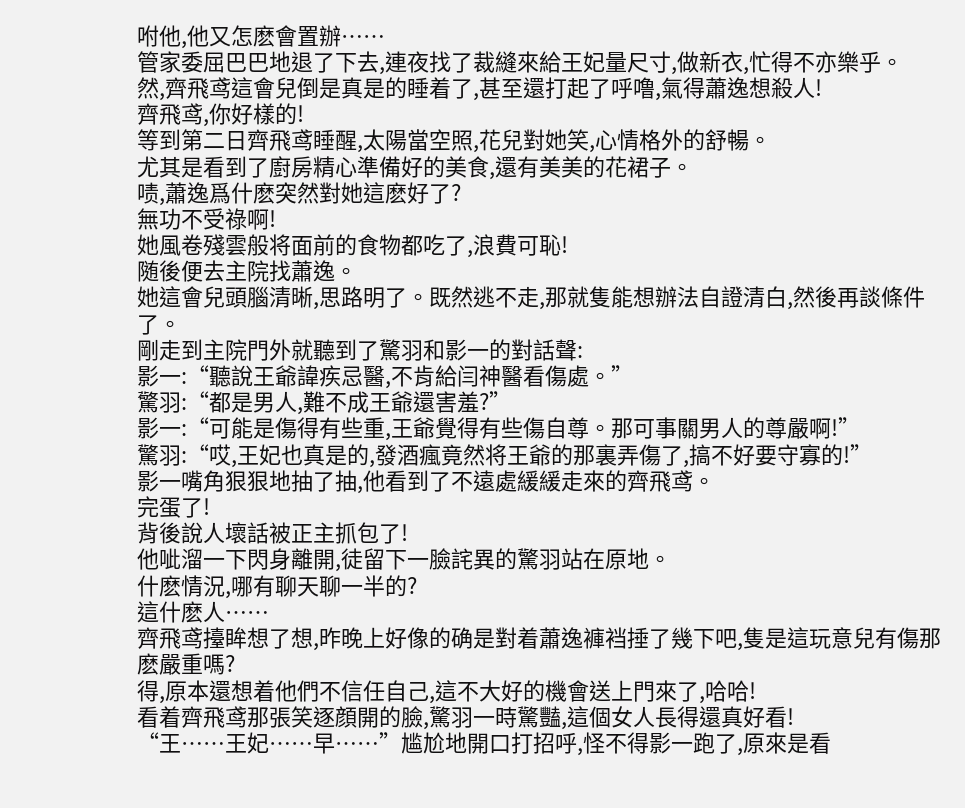咐他,他又怎麽會置辦……
管家委屈巴巴地退了下去,連夜找了裁縫來給王妃量尺寸,做新衣,忙得不亦樂乎。
然,齊飛鸢這會兒倒是真是的睡着了,甚至還打起了呼噜,氣得蕭逸想殺人!
齊飛鸢,你好樣的!
等到第二日齊飛鸢睡醒,太陽當空照,花兒對她笑,心情格外的舒暢。
尤其是看到了廚房精心準備好的美食,還有美美的花裙子。
啧,蕭逸爲什麽突然對她這麽好了?
無功不受祿啊!
她風卷殘雲般将面前的食物都吃了,浪費可恥!
随後便去主院找蕭逸。
她這會兒頭腦清晰,思路明了。既然逃不走,那就隻能想辦法自證清白,然後再談條件了。
剛走到主院門外就聽到了驚羽和影一的對話聲:
影一:“聽說王爺諱疾忌醫,不肯給闫神醫看傷處。”
驚羽:“都是男人,難不成王爺還害羞?”
影一:“可能是傷得有些重,王爺覺得有些傷自尊。那可事關男人的尊嚴啊!”
驚羽:“哎,王妃也真是的,發酒瘋竟然将王爺的那裏弄傷了,搞不好要守寡的!”
影一嘴角狠狠地抽了抽,他看到了不遠處緩緩走來的齊飛鸢。
完蛋了!
背後說人壞話被正主抓包了!
他呲溜一下閃身離開,徒留下一臉詫異的驚羽站在原地。
什麽情況,哪有聊天聊一半的?
這什麽人……
齊飛鸢擡眸想了想,昨晚上好像的确是對着蕭逸褲裆捶了幾下吧,隻是這玩意兒有傷那麽嚴重嗎?
得,原本還想着他們不信任自己,這不大好的機會送上門來了,哈哈!
看着齊飛鸢那張笑逐顔開的臉,驚羽一時驚豔,這個女人長得還真好看!
“王……王妃……早……”尴尬地開口打招呼,怪不得影一跑了,原來是看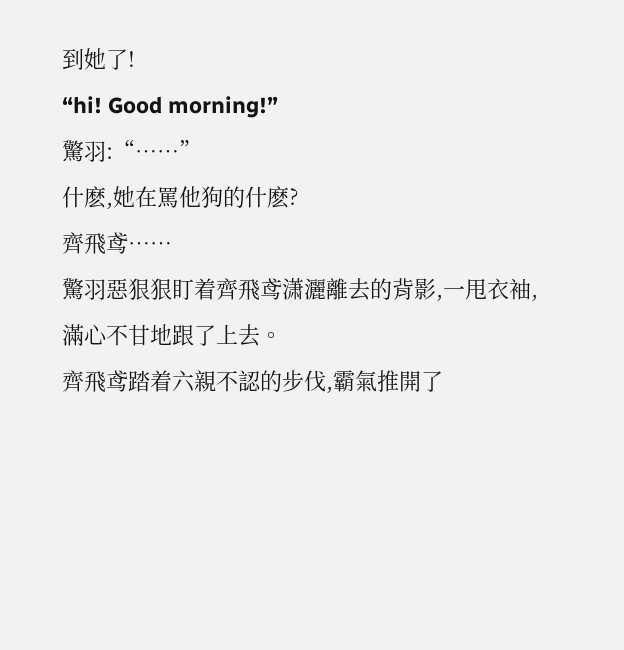到她了!
“hi! Good morning!”
驚羽:“……”
什麽,她在罵他狗的什麽?
齊飛鸢……
驚羽惡狠狠盯着齊飛鸢潇灑離去的背影,一甩衣袖,滿心不甘地跟了上去。
齊飛鸢踏着六親不認的步伐,霸氣推開了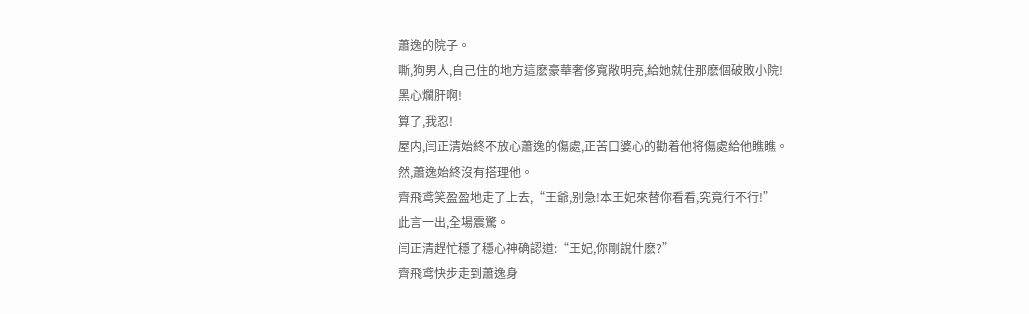蕭逸的院子。
嘶,狗男人,自己住的地方這麽豪華奢侈寬敞明亮,給她就住那麽個破敗小院!
黑心爛肝啊!
算了,我忍!
屋内,闫正清始終不放心蕭逸的傷處,正苦口婆心的勸着他将傷處給他瞧瞧。
然,蕭逸始終沒有搭理他。
齊飛鸢笑盈盈地走了上去,“王爺,别急!本王妃來替你看看,究竟行不行!”
此言一出,全場震驚。
闫正清趕忙穩了穩心神确認道:“王妃,你剛說什麽?”
齊飛鸢快步走到蕭逸身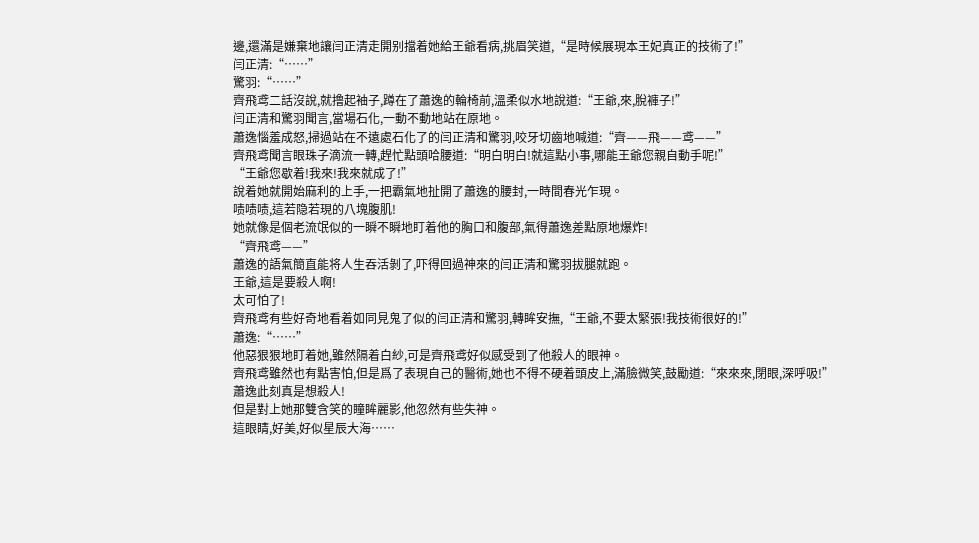邊,還滿是嫌棄地讓闫正清走開别擋着她給王爺看病,挑眉笑道,“是時候展現本王妃真正的技術了!”
闫正清:“……”
驚羽:“……”
齊飛鸢二話沒說,就撸起袖子,蹲在了蕭逸的輪椅前,溫柔似水地說道:“王爺,來,脫褲子!”
闫正清和驚羽聞言,當場石化,一動不動地站在原地。
蕭逸惱羞成怒,掃過站在不遠處石化了的闫正清和驚羽,咬牙切齒地喊道:“齊——飛——鸢——”
齊飛鸢聞言眼珠子滴流一轉,趕忙點頭哈腰道:“明白明白!就這點小事,哪能王爺您親自動手呢!”
“王爺您歇着!我來!我來就成了!”
說着她就開始麻利的上手,一把霸氣地扯開了蕭逸的腰封,一時間春光乍現。
啧啧啧,這若隐若現的八塊腹肌!
她就像是個老流氓似的一瞬不瞬地盯着他的胸口和腹部,氣得蕭逸差點原地爆炸!
“齊飛鸢——”
蕭逸的語氣簡直能将人生吞活剝了,吓得回過神來的闫正清和驚羽拔腿就跑。
王爺,這是要殺人啊!
太可怕了!
齊飛鸢有些好奇地看着如同見鬼了似的闫正清和驚羽,轉眸安撫,“王爺,不要太緊張!我技術很好的!”
蕭逸:“……”
他惡狠狠地盯着她,雖然隔着白紗,可是齊飛鸢好似感受到了他殺人的眼神。
齊飛鸢雖然也有點害怕,但是爲了表現自己的醫術,她也不得不硬着頭皮上,滿臉微笑,鼓勵道:“來來來,閉眼,深呼吸!”
蕭逸此刻真是想殺人!
但是對上她那雙含笑的瞳眸麗影,他忽然有些失神。
這眼睛,好美,好似星辰大海……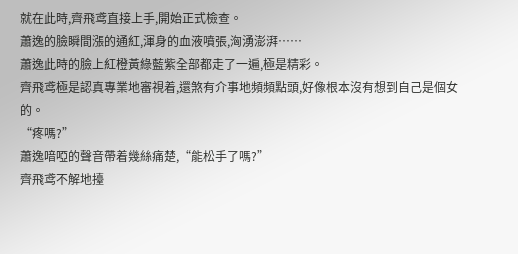就在此時,齊飛鸢直接上手,開始正式檢查。
蕭逸的臉瞬間漲的通紅,渾身的血液噴張,洶湧澎湃……
蕭逸此時的臉上紅橙黃綠藍紫全部都走了一遍,極是精彩。
齊飛鸢極是認真專業地審視着,還煞有介事地頻頻點頭,好像根本沒有想到自己是個女的。
“疼嗎?”
蕭逸喑啞的聲音帶着幾絲痛楚,“能松手了嗎?”
齊飛鸢不解地擡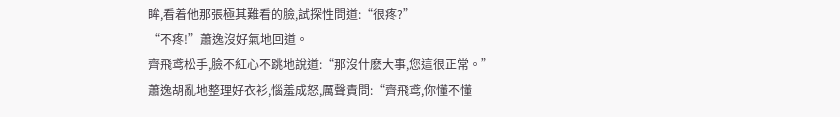眸,看着他那張極其難看的臉,試探性問道:“很疼?”
“不疼!”蕭逸沒好氣地回道。
齊飛鸢松手,臉不紅心不跳地說道:“那沒什麽大事,您這很正常。”
蕭逸胡亂地整理好衣衫,惱羞成怒,厲聲責問:“齊飛鸢,你懂不懂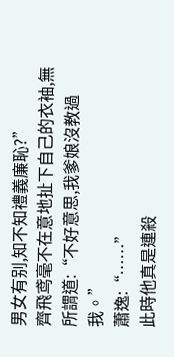男女有别,知不知禮義廉恥?”
齊飛鸢毫不在意地扯下自己的衣袖,無所謂道:“不好意思,我爹娘沒教過我。”
蕭逸:“……”
此時他真是連殺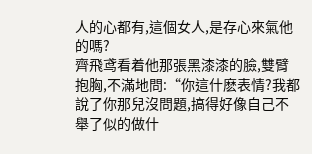人的心都有,這個女人,是存心來氣他的嗎?
齊飛鸢看着他那張黑漆漆的臉,雙臂抱胸,不滿地問:“你這什麽表情?我都說了你那兒沒問題,搞得好像自己不舉了似的做什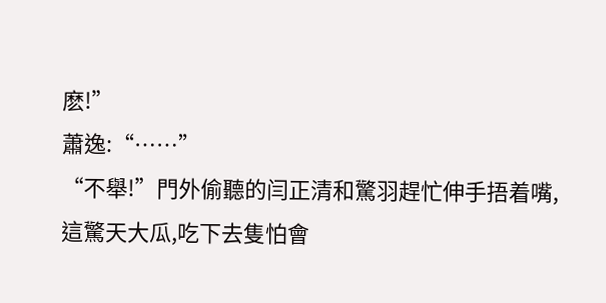麽!”
蕭逸:“……”
“不舉!”門外偷聽的闫正清和驚羽趕忙伸手捂着嘴,這驚天大瓜,吃下去隻怕會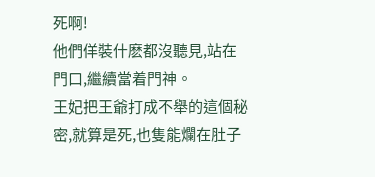死啊!
他們佯裝什麽都沒聽見,站在門口,繼續當着門神。
王妃把王爺打成不舉的這個秘密,就算是死,也隻能爛在肚子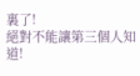裏了!
絕對不能讓第三個人知道!